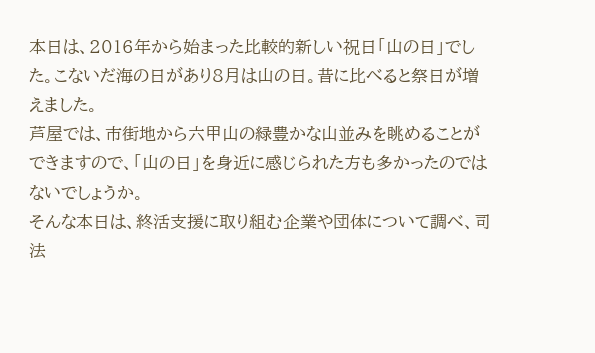本日は、2016年から始まった比較的新しい祝日「山の日」でした。こないだ海の日があり8月は山の日。昔に比べると祭日が増えました。
芦屋では、市街地から六甲山の緑豊かな山並みを眺めることができますので、「山の日」を身近に感じられた方も多かったのではないでしょうか。
そんな本日は、終活支援に取り組む企業や団体について調べ、司法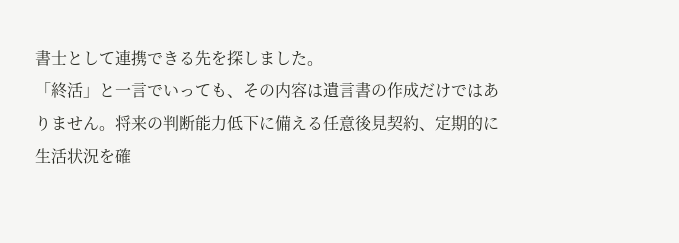書士として連携できる先を探しました。
「終活」と一言でいっても、その内容は遺言書の作成だけではありません。将来の判断能力低下に備える任意後見契約、定期的に生活状況を確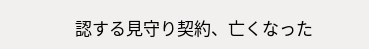認する見守り契約、亡くなった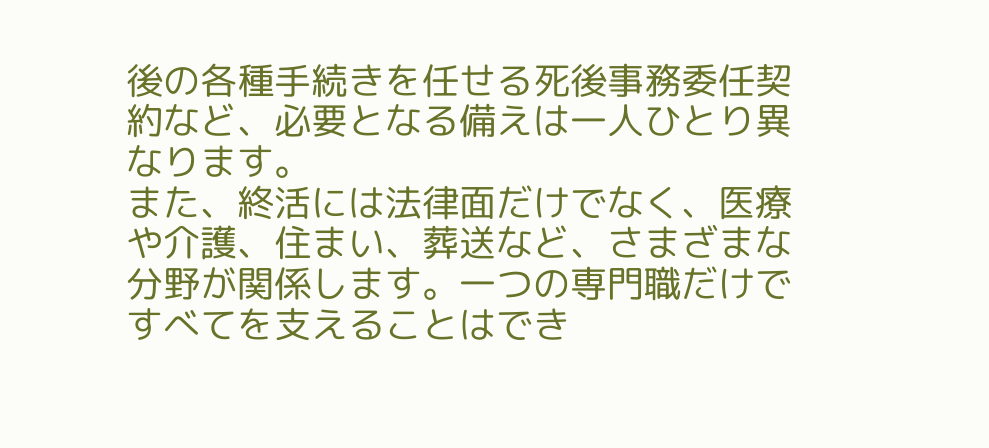後の各種手続きを任せる死後事務委任契約など、必要となる備えは一人ひとり異なります。
また、終活には法律面だけでなく、医療や介護、住まい、葬送など、さまざまな分野が関係します。一つの専門職だけですべてを支えることはでき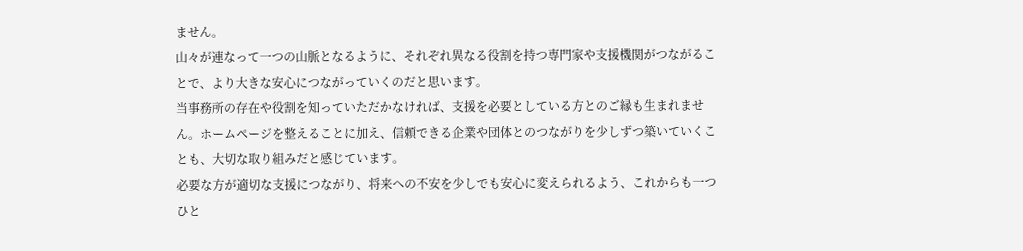ません。
山々が連なって一つの山脈となるように、それぞれ異なる役割を持つ専門家や支援機関がつながることで、より大きな安心につながっていくのだと思います。
当事務所の存在や役割を知っていただかなければ、支援を必要としている方とのご縁も生まれません。ホームページを整えることに加え、信頼できる企業や団体とのつながりを少しずつ築いていくことも、大切な取り組みだと感じています。
必要な方が適切な支援につながり、将来への不安を少しでも安心に変えられるよう、これからも一つひと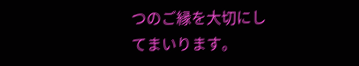つのご縁を大切にしてまいります。